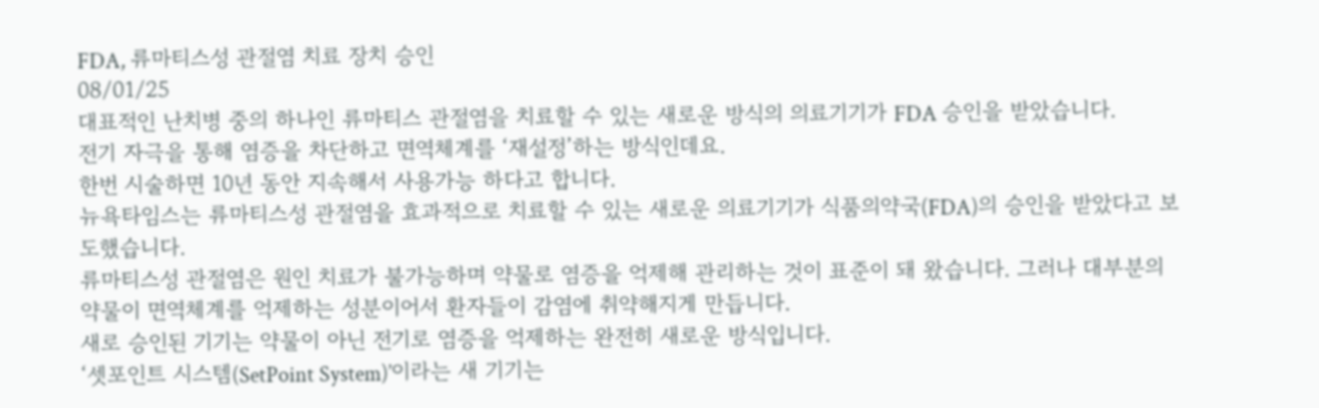FDA, 류마티스성 관절염 치료 장치 승인
08/01/25
대표적인 난치병 중의 하나인 류마티스 관절염을 치료할 수 있는 새로운 방식의 의료기기가 FDA 승인을 받았습니다.
전기 자극을 통해 염증을 차단하고 면역체계를 ‘재설정’하는 방식인데요.
한번 시술하면 10년 동안 지속해서 사용가능 하다고 합니다.
뉴욕타임스는 류마티스성 관절염을 효과적으로 치료할 수 있는 새로운 의료기기가 식품의약국(FDA)의 승인을 받았다고 보도했습니다.
류마티스성 관절염은 원인 치료가 불가능하며 약물로 염증을 억제해 관리하는 것이 표준이 돼 왔습니다. 그러나 대부분의 약물이 면역체계를 억제하는 성분이어서 환자들이 감염에 취약해지게 만듭니다.
새로 승인된 기기는 약물이 아닌 전기로 염증을 억제하는 완전히 새로운 방식입니다.
‘셋포인트 시스템(SetPoint System)’이라는 새 기기는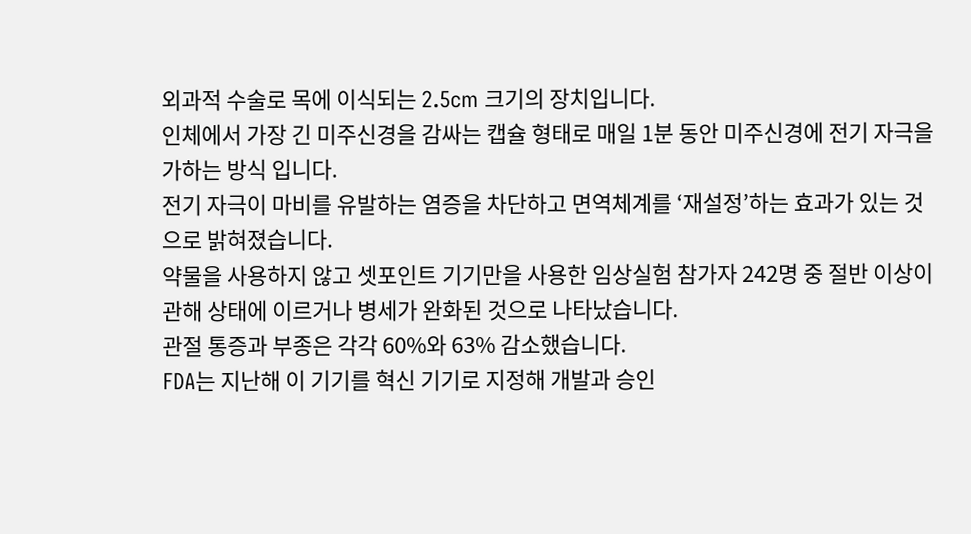외과적 수술로 목에 이식되는 2.5cm 크기의 장치입니다.
인체에서 가장 긴 미주신경을 감싸는 캡슐 형태로 매일 1분 동안 미주신경에 전기 자극을 가하는 방식 입니다.
전기 자극이 마비를 유발하는 염증을 차단하고 면역체계를 ‘재설정’하는 효과가 있는 것으로 밝혀졌습니다.
약물을 사용하지 않고 셋포인트 기기만을 사용한 임상실험 참가자 242명 중 절반 이상이 관해 상태에 이르거나 병세가 완화된 것으로 나타났습니다.
관절 통증과 부종은 각각 60%와 63% 감소했습니다.
FDA는 지난해 이 기기를 혁신 기기로 지정해 개발과 승인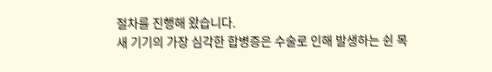절차를 진행해 왔습니다.
새 기기의 가장 심각한 합병증은 수술로 인해 발생하는 쉰 목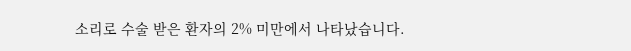소리로 수술 받은 환자의 2% 미만에서 나타났습니다.